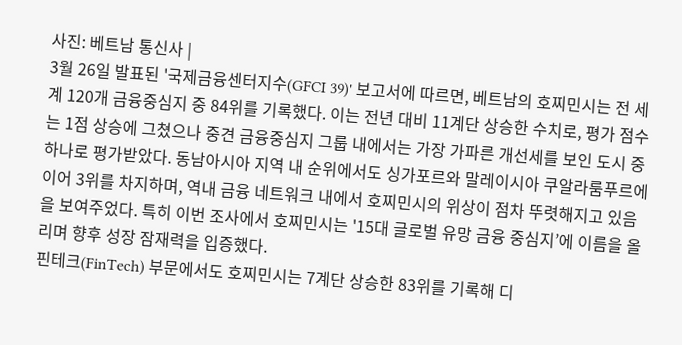사진: 베트남 통신사 |
3월 26일 발표된 '국제금융센터지수(GFCI 39)' 보고서에 따르면, 베트남의 호찌민시는 전 세계 120개 금융중심지 중 84위를 기록했다. 이는 전년 대비 11계단 상승한 수치로, 평가 점수는 1점 상승에 그쳤으나 중견 금융중심지 그룹 내에서는 가장 가파른 개선세를 보인 도시 중 하나로 평가받았다. 동남아시아 지역 내 순위에서도 싱가포르와 말레이시아 쿠알라룸푸르에 이어 3위를 차지하며, 역내 금융 네트워크 내에서 호찌민시의 위상이 점차 뚜렷해지고 있음을 보여주었다. 특히 이번 조사에서 호찌민시는 '15대 글로벌 유망 금융 중심지’에 이름을 올리며 향후 성장 잠재력을 입증했다.
핀테크(FinTech) 부문에서도 호찌민시는 7계단 상승한 83위를 기록해 디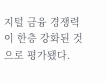지털 금융 경쟁력이 한층 강화된 것으로 평가됐다.